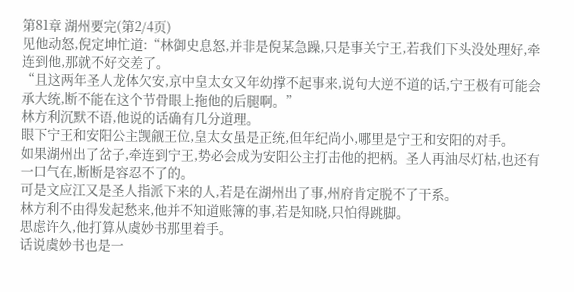第81章 湖州要完(第2/4页)
见他动怒,倪定坤忙道:“林御史息怒,并非是倪某急躁,只是事关宁王,若我们下头没处理好,牵连到他,那就不好交差了。
“且这两年圣人龙体欠安,京中皇太女又年幼撑不起事来,说句大逆不道的话,宁王极有可能会承大统,断不能在这个节骨眼上拖他的后腿啊。”
林方利沉默不语,他说的话确有几分道理。
眼下宁王和安阳公主觊觎王位,皇太女虽是正统,但年纪尚小,哪里是宁王和安阳的对手。
如果湖州出了岔子,牵连到宁王,势必会成为安阳公主打击他的把柄。圣人再油尽灯枯,也还有一口气在,断断是容忍不了的。
可是文应江又是圣人指派下来的人,若是在湖州出了事,州府肯定脱不了干系。
林方利不由得发起愁来,他并不知道账簿的事,若是知晓,只怕得跳脚。
思虑许久,他打算从虞妙书那里着手。
话说虞妙书也是一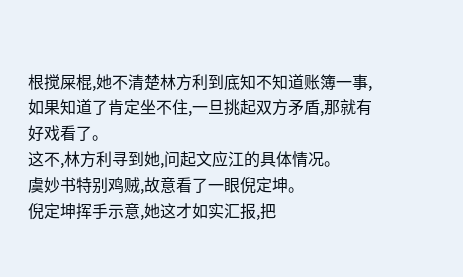根搅屎棍,她不清楚林方利到底知不知道账簿一事,如果知道了肯定坐不住,一旦挑起双方矛盾,那就有好戏看了。
这不,林方利寻到她,问起文应江的具体情况。
虞妙书特别鸡贼,故意看了一眼倪定坤。
倪定坤挥手示意,她这才如实汇报,把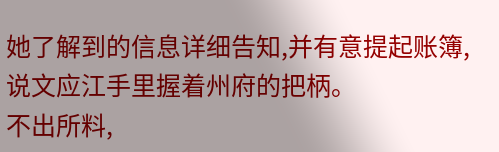她了解到的信息详细告知,并有意提起账簿,说文应江手里握着州府的把柄。
不出所料,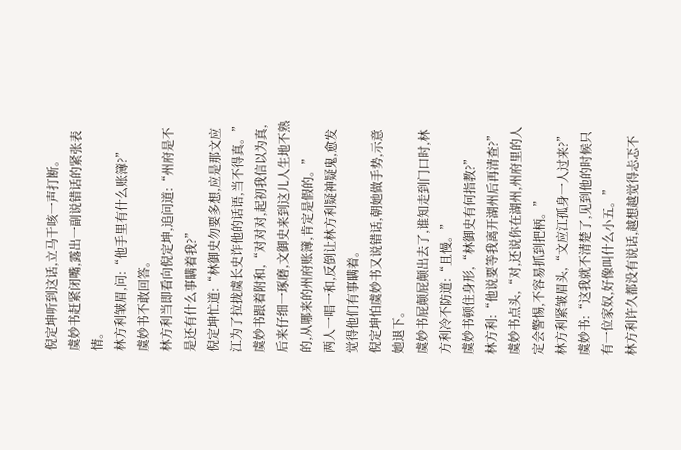倪定坤听到这话,立马干咳一声打断。
虞妙书赶紧闭嘴,露出一副说错话的紧张表情。
林方利皱眉,问:“他手里有什么账簿?”
虞妙书不敢回答。
林方利当即看向倪定坤,追问道:“州府是不是还有什么事瞒着我?”
倪定坤忙道:“林御史勿要多想,应是那文应江为了拉拢虞长史诈他的话语,当不得真。”
虞妙书跟着附和,“对对对,起初我信以为真,后来仔细一琢磨,文御史来到这儿人生地不熟的,从哪来的州府账簿,肯定是假的。”
两人一唱一和,反倒让林方利疑神疑鬼,愈发觉得他们有事瞒着。
倪定坤怕虞妙书又说错话,朝她做手势,示意她退下。
虞妙书屁颠屁颠出去了,谁知走到门口时,林方利冷不防道:“且慢。”
虞妙书顿住身形,“林御史有何指教?”
林方利:“他说要等我离开湖州后再清查?”
虞妙书点头,“对,还说你在湖州,州府里的人定会警惕,不容易抓到把柄。”
林方利紧皱眉头,“文应江孤身一人过来?”
虞妙书:“这我就不清楚了,见到他的时候只有一位家奴,好像叫什么小五。”
林方利许久都没有说话,越想越觉得忐忑不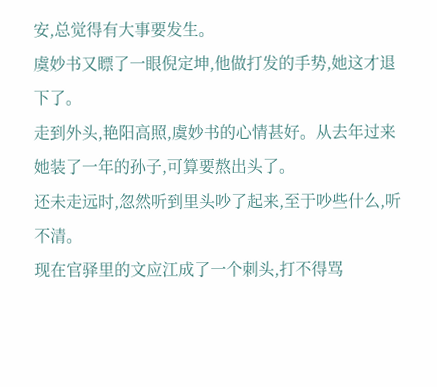安,总觉得有大事要发生。
虞妙书又瞟了一眼倪定坤,他做打发的手势,她这才退下了。
走到外头,艳阳高照,虞妙书的心情甚好。从去年过来她装了一年的孙子,可算要熬出头了。
还未走远时,忽然听到里头吵了起来,至于吵些什么,听不清。
现在官驿里的文应江成了一个刺头,打不得骂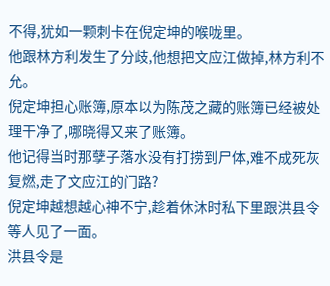不得,犹如一颗刺卡在倪定坤的喉咙里。
他跟林方利发生了分歧,他想把文应江做掉,林方利不允。
倪定坤担心账簿,原本以为陈茂之藏的账簿已经被处理干净了,哪晓得又来了账簿。
他记得当时那孽子落水没有打捞到尸体,难不成死灰复燃,走了文应江的门路?
倪定坤越想越心神不宁,趁着休沐时私下里跟洪县令等人见了一面。
洪县令是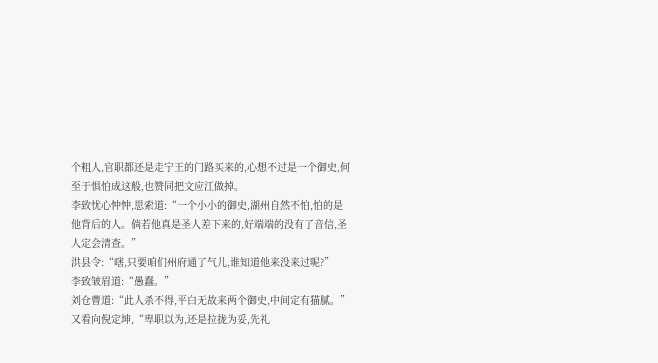个粗人,官职都还是走宁王的门路买来的,心想不过是一个御史,何至于惧怕成这般,也赞同把文应江做掉。
李致忧心忡忡,思索道:“一个小小的御史,湖州自然不怕,怕的是他背后的人。倘若他真是圣人差下来的,好端端的没有了音信,圣人定会清查。”
洪县令:“嗐,只要咱们州府通了气儿,谁知道他来没来过呢?”
李致皱眉道:“愚蠢。”
刘仓曹道:“此人杀不得,平白无故来两个御史,中间定有猫腻。”又看向倪定坤,“卑职以为,还是拉拢为妥,先礼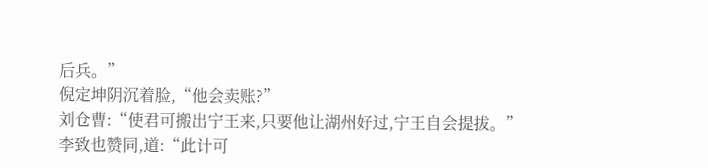后兵。”
倪定坤阴沉着脸,“他会卖账?”
刘仓曹:“使君可搬出宁王来,只要他让湖州好过,宁王自会提拔。”
李致也赞同,道:“此计可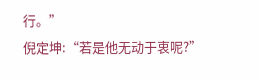行。”
倪定坤:“若是他无动于衷呢?”